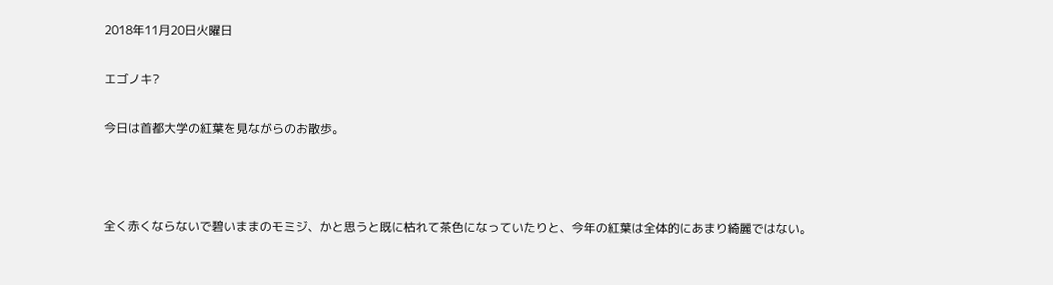2018年11月20日火曜日

エゴノキ?

今日は首都大学の紅葉を見ながらのお散歩。



全く赤くならないで碧いままのモミジ、かと思うと既に枯れて茶色になっていたりと、今年の紅葉は全体的にあまり綺麗ではない。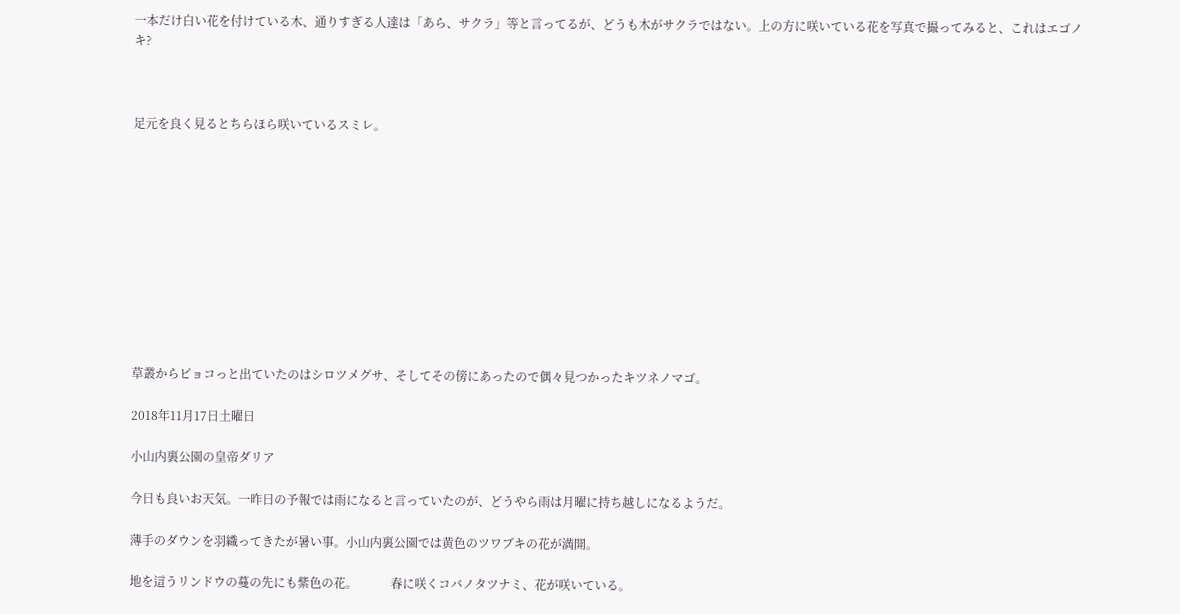一本だけ白い花を付けている木、通りすぎる人達は「あら、サクラ」等と言ってるが、どうも木がサクラではない。上の方に咲いている花を写真で撮ってみると、これはエゴノキ?



足元を良く見るとちらほら咲いているスミレ。











草叢からピョコっと出ていたのはシロツメグサ、そしてその傍にあったので偶々見つかったキツネノマゴ。

2018年11月17日土曜日

小山内裏公園の皇帝ダリア

今日も良いお天気。一昨日の予報では雨になると言っていたのが、どうやら雨は月曜に持ち越しになるようだ。

薄手のダウンを羽織ってきたが暑い事。小山内裏公園では黄色のツワブキの花が満開。

地を這うリンドウの蔓の先にも紫色の花。           春に咲くコバノタツナミ、花が咲いている。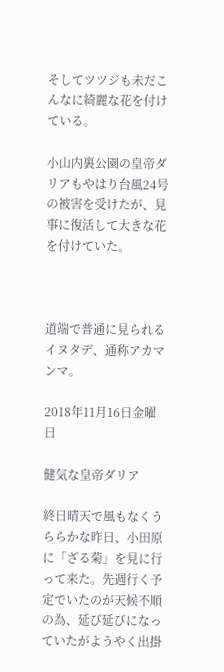そしてツツジも未だこんなに綺麗な花を付けている。

小山内裏公園の皇帝ダリアもやはり台風24号の被害を受けたが、見事に復活して大きな花を付けていた。



道端で普通に見られるイヌタデ、通称アカマンマ。

2018年11月16日金曜日

健気な皇帝ダリア

終日晴天で風もなくうららかな昨日、小田原に「ざる菊」を見に行って来た。先週行く予定でいたのが天候不順の為、延び延びになっていたがようやく出掛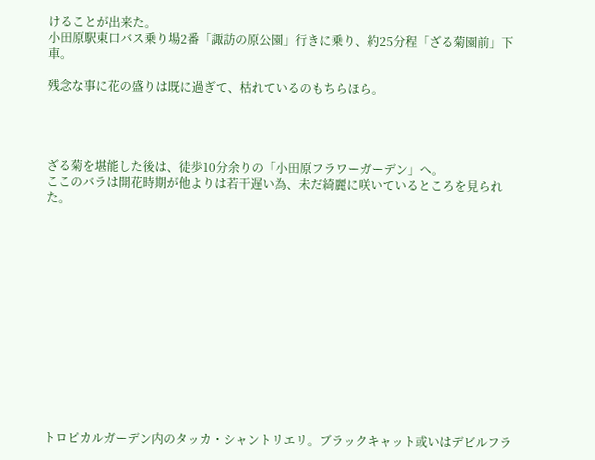けることが出来た。
小田原駅東口バス乗り場2番「諏訪の原公園」行きに乗り、約25分程「ざる菊園前」下車。

残念な事に花の盛りは既に過ぎて、枯れているのもちらほら。




ざる菊を堪能した後は、徒歩10分余りの「小田原フラワーガーデン」へ。
ここのバラは開花時期が他よりは若干遅い為、未だ綺麗に咲いているところを見られた。














トロピカルガーデン内のタッカ・シャントリエリ。ブラックキャット或いはデビルフラ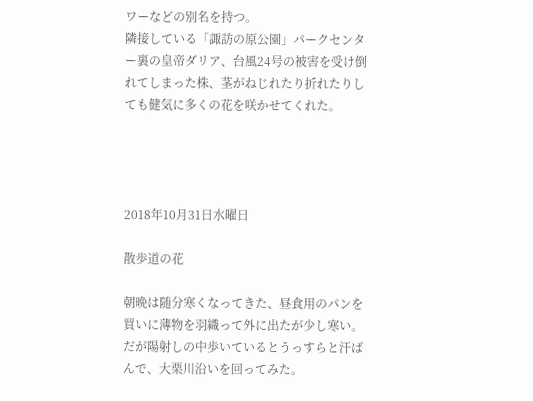ワーなどの別名を持つ。
隣接している「諏訪の原公園」パークセンター裏の皇帝ダリア、台風24号の被害を受け倒れてしまった株、茎がねじれたり折れたりしても健気に多くの花を咲かせてくれた。




2018年10月31日水曜日

散歩道の花

朝晩は随分寒くなってきた、昼食用のパンを買いに薄物を羽織って外に出たが少し寒い。だが陽射しの中歩いているとうっすらと汗ばんで、大栗川沿いを回ってみた。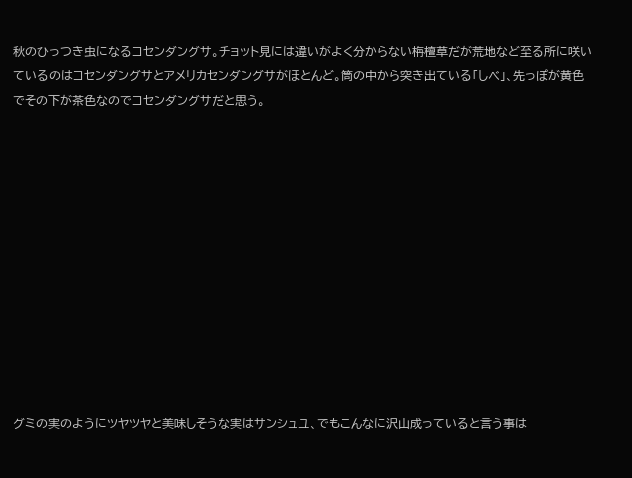秋のひっつき虫になるコセンダングサ。チョット見には違いがよく分からない栴檀草だが荒地など至る所に咲いているのはコセンダングサとアメリカセンダングサがほとんど。筒の中から突き出ている「しべ」、先っぽが黄色でその下が茶色なのでコセンダングサだと思う。












グミの実のようにツヤツヤと美味しそうな実はサンシュユ、でもこんなに沢山成っていると言う事は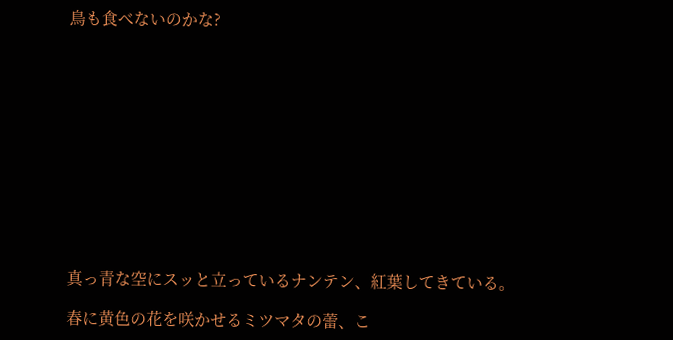鳥も食べないのかな?












真っ青な空にスッと立っているナンテン、紅葉してきている。

春に黄色の花を咲かせるミツマタの蕾、こ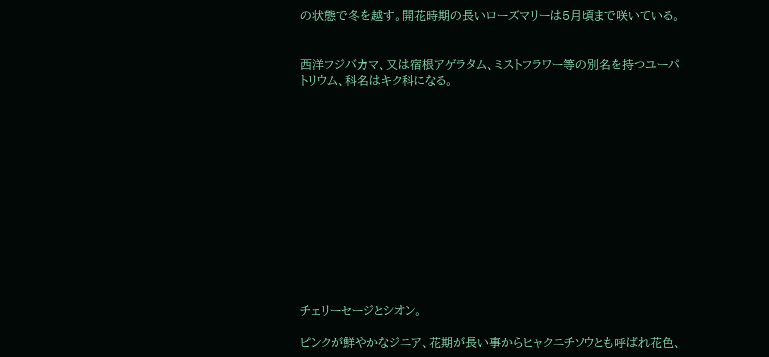の状態で冬を越す。開花時期の長いローズマリーは5月頃まで咲いている。


西洋フジバカマ、又は宿根アゲラタム、ミストフラワー等の別名を持つユーパトリウム、科名はキク科になる。













チェリーセージとシオン。

ピンクが鮮やかなジニア、花期が長い事からヒャクニチソウとも呼ばれ花色、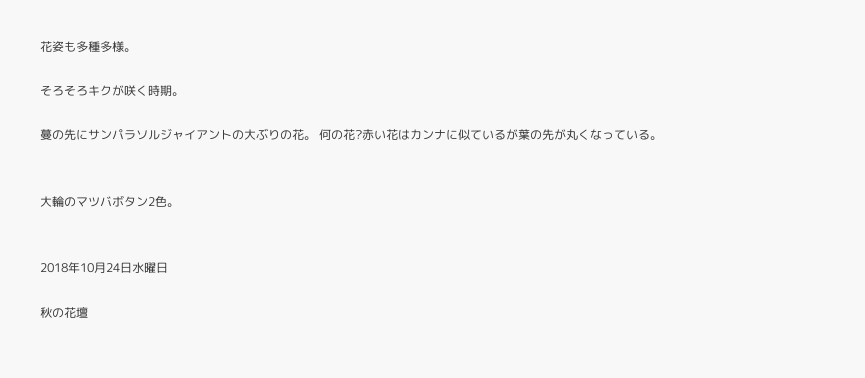花姿も多種多様。

そろそろキクが咲く時期。

蔓の先にサンパラソルジャイアントの大ぶりの花。 何の花?赤い花はカンナに似ているが葉の先が丸くなっている。


大輪のマツバボタン2色。


2018年10月24日水曜日

秋の花壇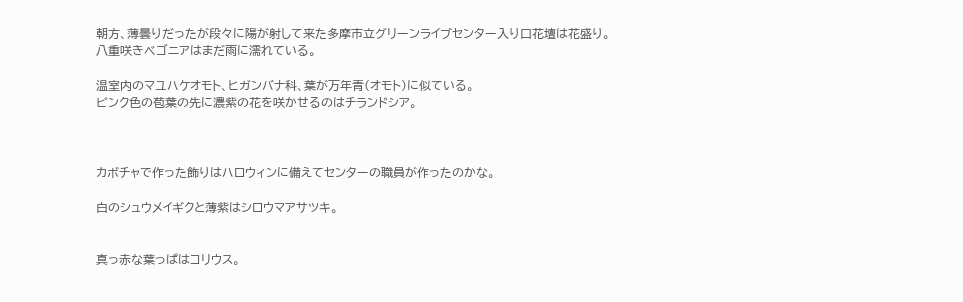朝方、薄曇りだったが段々に陽が射して来た多摩市立グリーンライブセンター入り口花壇は花盛り。
八重咲きベゴニアはまだ雨に濡れている。

温室内のマユハケオモト、ヒガンバナ科、葉が万年青(オモト)に似ている。
ピンク色の苞葉の先に濃紫の花を咲かせるのはチランドシア。



カボチャで作った飾りはハロウィンに備えてセンターの職員が作ったのかな。

白のシュウメイギクと薄紫はシロウマアサツキ。


真っ赤な葉っぱはコリウス。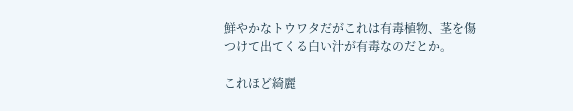鮮やかなトウワタだがこれは有毒植物、茎を傷つけて出てくる白い汁が有毒なのだとか。

これほど綺麗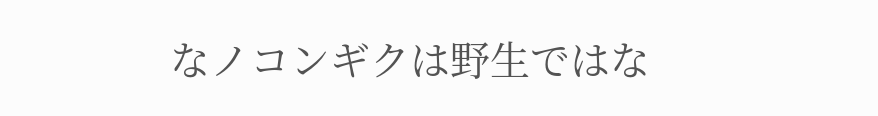なノコンギクは野生ではな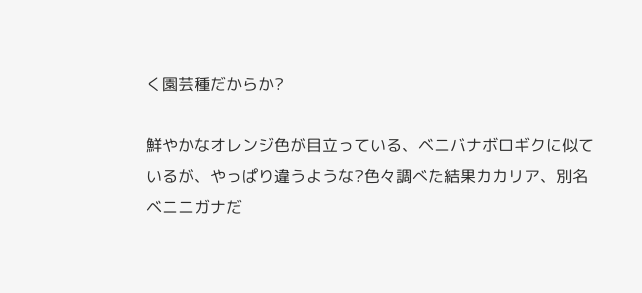く園芸種だからか?

鮮やかなオレンジ色が目立っている、ベニバナボロギクに似ているが、やっぱり違うような?色々調べた結果カカリア、別名ベニニガナだ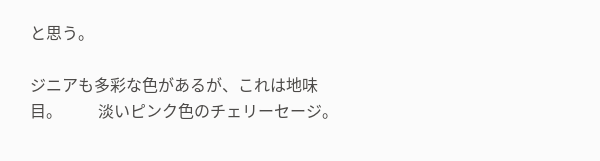と思う。

ジニアも多彩な色があるが、これは地味目。         淡いピンク色のチェリーセージ。